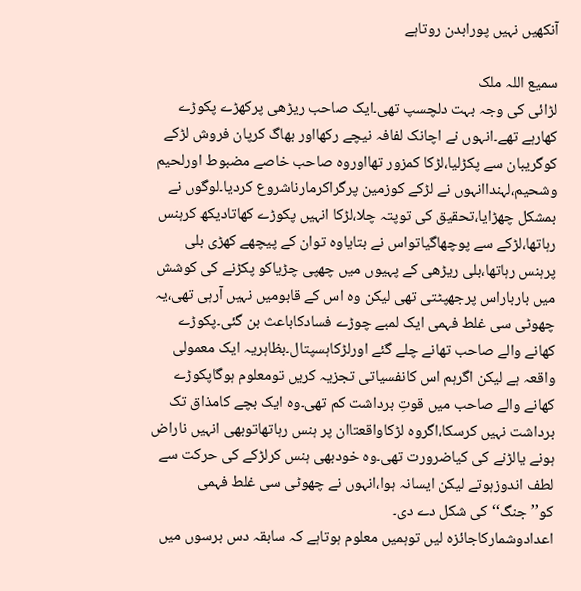آنکھیں نہیں پورابدن روتاہے

سمیع اللہ ملک
لڑائی کی وجہ بہت دلچسپ تھی۔ایک صاحب ریڑھی پرکھڑے پکوڑے کھارہے تھے۔انہوں نے اچانک لفافہ نیچے رکھااور بھاگ کرپان فروش لڑکے کوگریبان سے پکڑلیا،لڑکا کمزور تھااوروہ صاحب خاصے مضبوط اورلحیم وشحیم،لہنداانہوں نے لڑکے کوزمین پرگراکرمارناشروع کردیا۔لوگوں نے بمشکل چھڑایا،تحقیق کی توپتہ چلا،لڑکا انہیں پکوڑے کھاتادیکھ کرہنس رہاتھا،لڑکے سے پوچھاگیاتواس نے بتایاوہ توان کے پیچھے کھڑی بلی پرہنس رہاتھا،بلی ریڑھی کے پہیوں میں چھپی چڑیاکو پکڑنے کی کوشش میں بارباراس پرجھپٹتی تھی لیکن وہ اس کے قابومیں نہیں آرہی تھی،یہ چھوٹی سی غلط فہمی ایک لمبے چوڑے فسادکاباعث بن گئی۔پکوڑے کھانے والے صاحب تھانے چلے گئے اورلڑکاہسپتال۔بظاہریہ ایک معمولی واقعہ ہے لیکن اگرہم اس کانفسیاتی تجزیہ کریں تومعلوم ہوگاپکوڑے کھانے والے صاحب میں قوتِ برداشت کم تھی۔وہ ایک بچے کامذاق تک برداشت نہیں کرسکا،اگروہ لڑکاواقعتاان پر ہنس رہاتھاتوبھی انہیں ناراض ہونے یالڑنے کی کیاضرورت تھی۔وہ خودبھی ہنس کرلڑکے کی حرکت سے لطف اندوزہوتے لیکن ایسانہ ہوا،انہوں نے چھوٹی سی غلط فہمی کو’’جنگ‘‘کی شکل دے دی۔
اعدادوشمارکاجائزہ لیں توہمیں معلوم ہوتاہے کہ سابقہ دس برسوں میں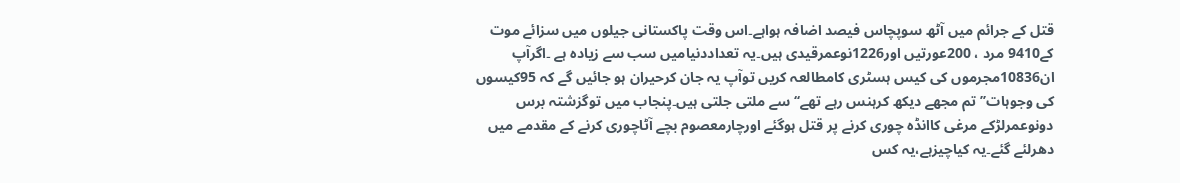قتل کے جرائم میں آٹھ سوپچاس فیصد اضافہ ہواہے۔اس وقت پاکستانی جیلوں میں سزائے موت کے9410 مرد ، 200عورتیں اور1226نوعمرقیدی ہیں۔یہ تعداددنیامیں سب سے زیادہ ہے ۔اگرآپ ان10836مجرموں کی کیس ہسٹری کامطالعہ کریں توآپ یہ جان کرحیران ہو جائیں گے کہ 95کیسوں کی وجوہات’’تم مجھے دیکھ کرہنس رہے تھے‘‘سے ملتی جلتی ہیں۔پنجاب میں توگزشتہ برس دونوعمرلڑکے مرغی کاانڈہ چوری کرنے پر قتل ہوگئے اورچارمعصوم بچے آٹاچوری کرنے کے مقدمے میں دھرلئے گئے۔یہ کیاچیزہے،یہ کس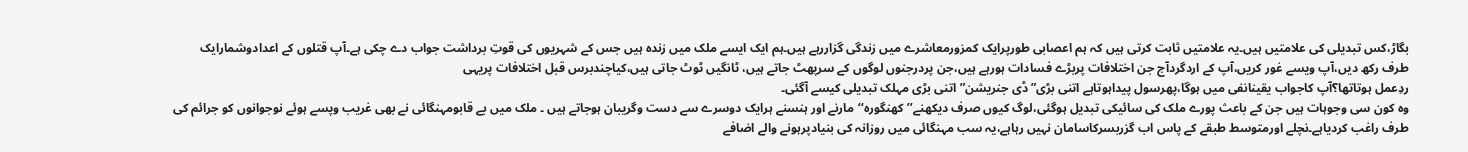بگاڑ،کس تبدیلی کی علامتیں ہیں۔یہ علامتیں ثابت کرتی ہیں کہ ہم اعصابی طورپرایک کمزورمعاشرے میں زندگی گزاررہے ہیں۔ہم ایک ایسے ملک میں زندہ ہیں جس کے شہریوں کی قوتِ برداشت جواب دے چکی ہے۔آپ قتلوں کے اعدادوشمارایک طرف رکھ دیں،آپ ویسے غور کریں،آپ کے اردگردآج جن اختلافات پربڑے فسادات ہورہے ہیں،جن پردرجنوں لوگوں کے سرپھٹ جاتے ہیں، ٹانگیں ٹوٹ جاتی ہیں،کیاچندبرس قبل اختلافات پریہی
ردِعمل ہوتاتھا؟آپ کاجواب یقینانفی میں ہوگا،پھرسول پیداہوتاہے اتنی بڑی”ڈی جنریشن”اتنی بڑی مہلک تبدیلی کیسے آگئی۔
وہ کون سی وجوہات ہیں جن کے باعث پورے ملک کی سائیکی تبدیل ہوگئی،لوگ کیوں صرف دیکھنے’’کھنگورہ‘‘مارنے اور ہنسنے ہرایک دوسرے سے دست وگریبان ہوجاتے ہیں ۔ ملک میں بے قابومہنگائی نے بھی غریب وپسے ہوئے نوجوانوں کو جرائم کی طرف راغب کردیاہے۔نچلے اورمتوسط طبقے کے پاس اب گزربسرکاسامان نہیں رہاہے،یہ سب مہنگائی میں روزانہ کی بنیادپرہونے والے اضافے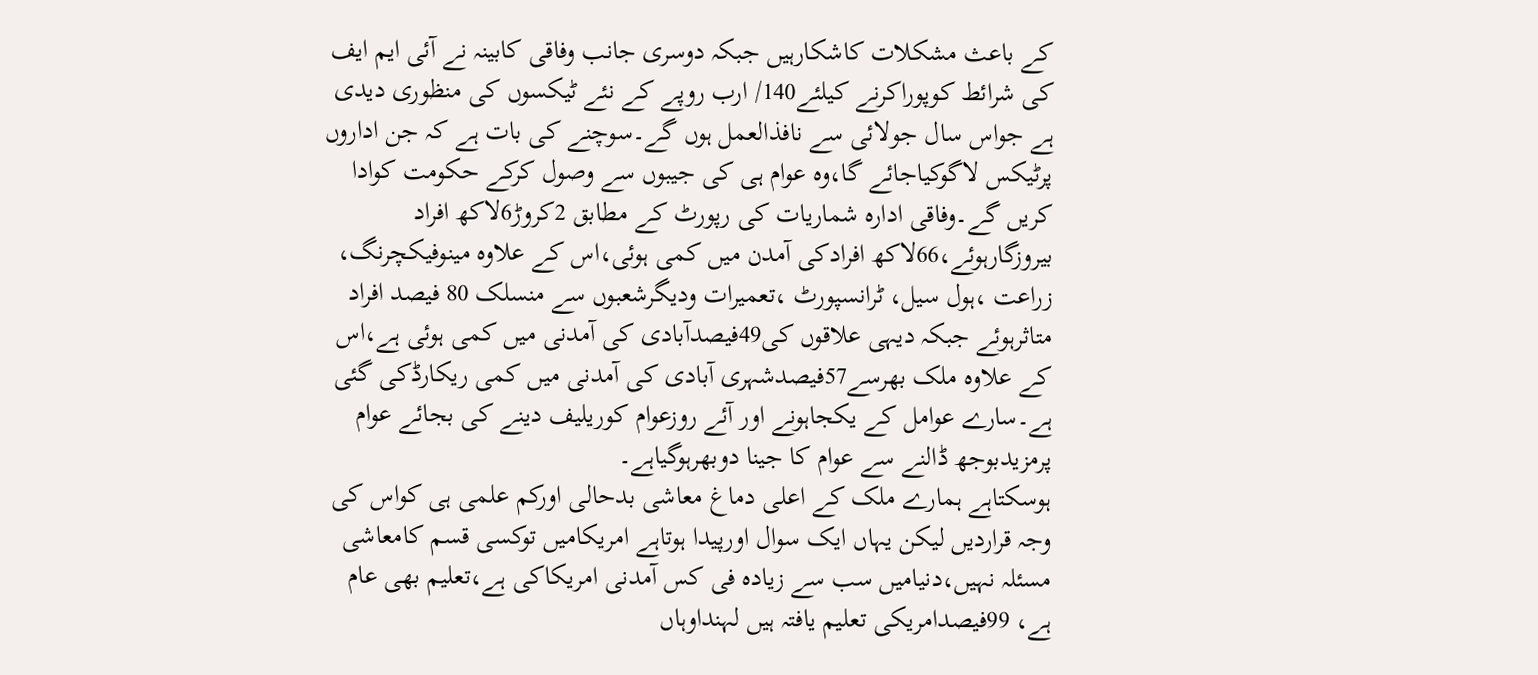کے باعث مشکلات کاشکارہیں جبکہ دوسری جانب وفاقی کابینہ نے آئی ایم ایف کی شرائط کوپوراکرنے کیلئے140/ ارب روپے کے نئے ٹیکسوں کی منظوری دیدی ہے جواس سال جولائی سے نافذالعمل ہوں گے۔سوچنے کی بات ہے کہ جن اداروں پرٹیکس لاگوکیاجائے گا،وہ عوام ہی کی جیبوں سے وصول کرکے حکومت کوادا کریں گے۔وفاقی ادارہ شماریات کی رپورٹ کے مطابق 2کروڑ6لاکھ افراد بیروزگارہوئے،66لاکھ افرادکی آمدن میں کمی ہوئی،اس کے علاوہ مینوفیکچرنگ، زراعت ،ہول سیل، ٹرانسپورٹ ،تعمیرات ودیگرشعبوں سے منسلک 80 فیصد افراد متاثرہوئے جبکہ دیہی علاقوں کی49فیصدآبادی کی آمدنی میں کمی ہوئی ہے،اس کے علاوہ ملک بھرسے57فیصدشہری آبادی کی آمدنی میں کمی ریکارڈکی گئی ہے۔سارے عوامل کے یکجاہونے اور آئے روزعوام کوریلیف دینے کی بجائے عوام پرمزیدبوجھ ڈالنے سے عوام کا جینا دوبھرہوگیاہے۔
ہوسکتاہے ہمارے ملک کے اعلی دماغ معاشی بدحالی اورکم علمی ہی کواس کی وجہ قراردیں لیکن یہاں ایک سوال اورپیدا ہوتاہے امریکامیں توکسی قسم کامعاشی مسئلہ نہیں،دنیامیں سب سے زیادہ فی کس آمدنی امریکاکی ہے،تعلیم بھی عام ہے، 99فیصدامریکی تعلیم یافتہ ہیں لہنداوہاں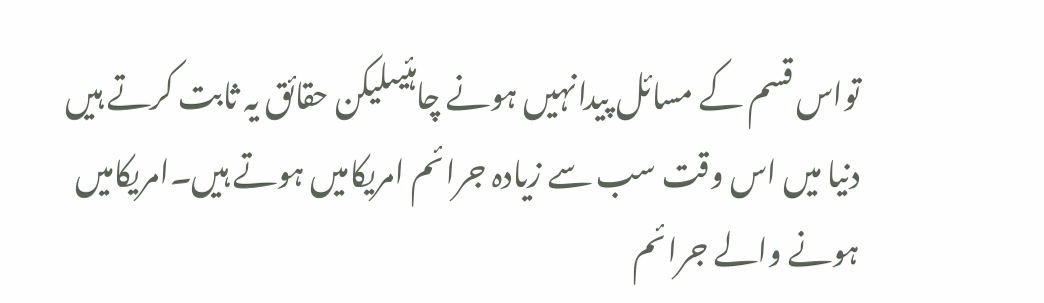تواس قسم کے مسائل پیدانہیں ہونے چاہئیںلیکن حقائق یہ ثابت کرتے ہیں دنیا میں اس وقت سب سے زیادہ جرائم امریکامیں ہوتے ہیں۔امریکامیں ہونے والے جرائم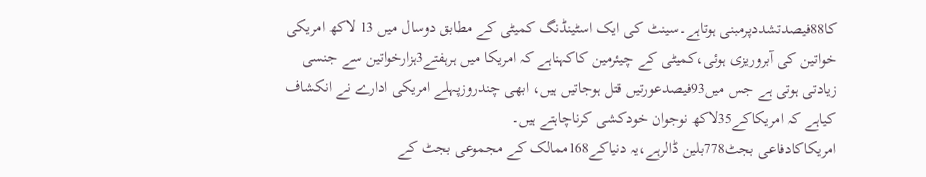کا88فیصدتشددپرمبنی ہوتاہے۔سینٹ کی ایک اسٹینڈنگ کمیٹی کے مطابق دوسال میں 13 لاکھ امریکی خواتین کی آبروریزی ہوئی،کمیٹی کے چیئرمین کاکہناہے کہ امریکا میں ہرہفتے3ہزارخواتین سے جنسی زیادتی ہوتی ہے جس میں93فیصدعورتیں قتل ہوجاتیں ہیں، ابھی چندروزپہلے امریکی ادارے نے انکشاف کیاہے کہ امریکاکے35لاکھ نوجوان خودکشی کرناچاہتے ہیں۔
امریکاکادفاعی بجٹ778بلین ڈالرہے،یہ دنیاکے168ممالک کے مجموعی بجٹ کے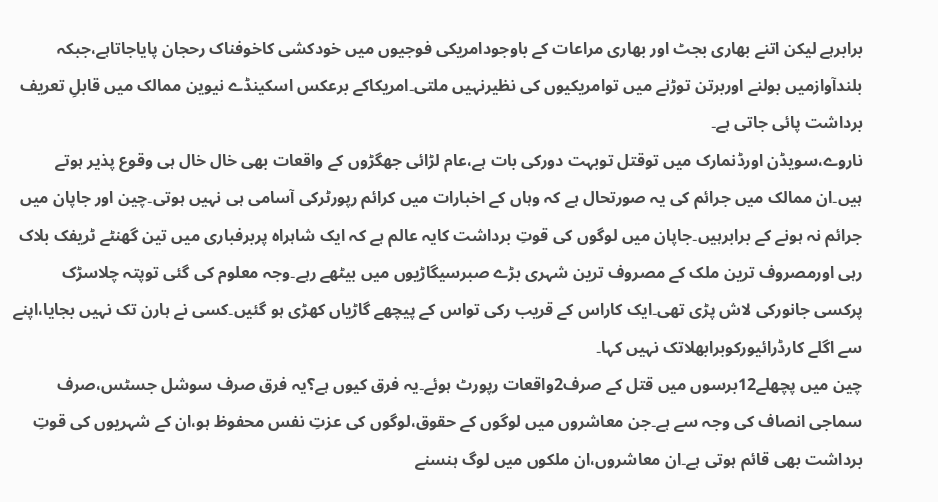برابرہے لیکن اتنے بھاری بجٹ اور بھاری مراعات کے باوجودامریکی فوجیوں میں خودکشی کاخوفناک رحجان پایاجاتاہے،جبکہ بلندآوازمیں بولنے اوربرتن توڑنے میں توامریکیوں کی نظیرنہیں ملتی۔امریکاکے برعکس اسکینڈے نیوین ممالک میں قابلِ تعریف برداشت پائی جاتی ہے۔
ناروے،سویڈن اورڈنمارک میں توقتل توبہت دورکی بات ہے،عام لڑائی جھگڑوں کے واقعات بھی خال خال ہی وقوع پذیر ہوتے ہیں۔ان ممالک میں جرائم کی یہ صورتحال ہے کہ وہاں کے اخبارات میں کرائم رپورٹرکی آسامی ہی نہیں ہوتی۔چین اور جاپان میں جرائم نہ ہونے کے برابرہیں۔جاپان میں لوگوں کی قوتِ برداشت کایہ عالم ہے کہ ایک شاہراہ پربرفباری میں تین گھنٹے ٹریفک بلاک رہی اورمصروف ترین ملک کے مصروف ترین شہری بڑے صبرسیگاڑیوں میں بیٹھے رہے۔وجہ معلوم کی گئی توپتہ چلاسڑک پرکسی جانورکی لاش پڑی تھی۔ایک کاراس کے قریب رکی تواس کے پیچھے گاڑیاں کھڑی ہو گئیں۔کسی نے ہارن تک نہیں بجایا،اپنے سے اگلے کارڈرائیورکوبرابھلاتک نہیں کہا۔
چین میں پچھلے12برسوں میں قتل کے صرف2واقعات رپورٹ ہوئے۔یہ فرق کیوں ہے؟یہ فرق صرف سوشل جسٹس،صرف سماجی انصاف کی وجہ سے ہے۔جن معاشروں میں لوگوں کے حقوق،لوگوں کی عزتِ نفس محفوظ ہو،ان کے شہریوں کی قوتِ برداشت بھی قائم ہوتی ہے۔ان معاشروں،ان ملکوں میں لوگ ہنسنے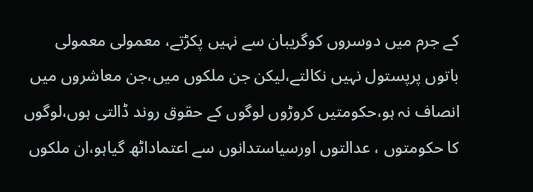کے جرم میں دوسروں کوگریبان سے نہیں پکڑتے، معمولی معمولی باتوں پرپستول نہیں نکالتے،لیکن جن ملکوں میں،جن معاشروں میں انصاف نہ ہو،حکومتیں کروڑوں لوگوں کے حقوق روند ڈالتی ہوں،لوگوں کا حکومتوں ، عدالتوں اورسیاستدانوں سے اعتماداٹھ گیاہو،ان ملکوں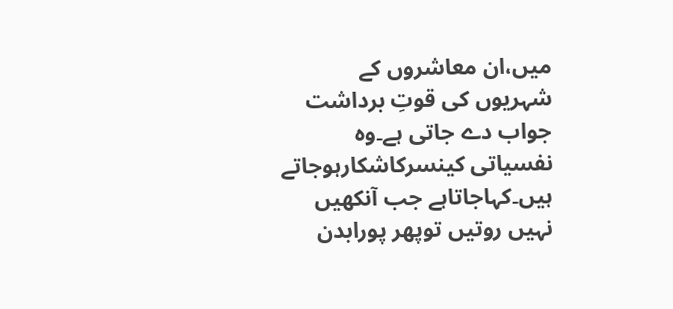میں،ان معاشروں کے شہریوں کی قوتِ برداشت جواب دے جاتی ہے۔وہ نفسیاتی کینسرکاشکارہوجاتے ہیں۔کہاجاتاہے جب آنکھیں نہیں روتیں توپھر پورابدن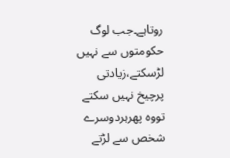روتاہے۔جب لوگ حکومتوں سے نہیں لڑسکتے،زیادتی پرچیخ نہیں سکتے تووہ پھرہردوسرے شخص سے لڑتے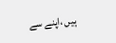ہیں ،اپنے سے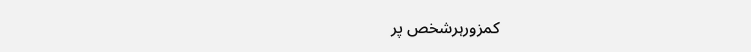کمزورہرشخص پر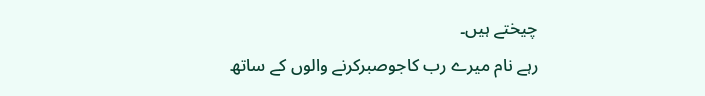چیختے ہیں۔
رہے نام میرے رب کاجوصبرکرنے والوں کے ساتھ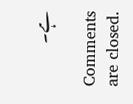ہے۔

Comments are closed.